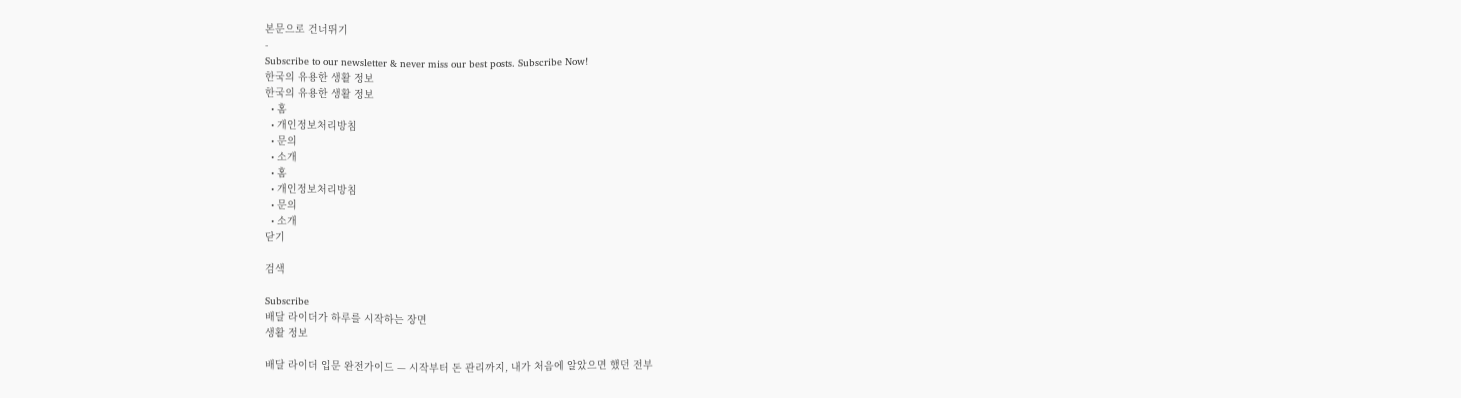본문으로 건너뛰기
-
Subscribe to our newsletter & never miss our best posts. Subscribe Now!
한국의 유용한 생활 정보
한국의 유용한 생활 정보
  • 홈
  • 개인정보처리방침
  • 문의
  • 소개
  • 홈
  • 개인정보처리방침
  • 문의
  • 소개
닫기

검색

Subscribe
배달 라이더가 하루를 시작하는 장면
생활 정보

배달 라이더 입문 완전가이드 — 시작부터 돈 관리까지, 내가 처음에 알았으면 했던 전부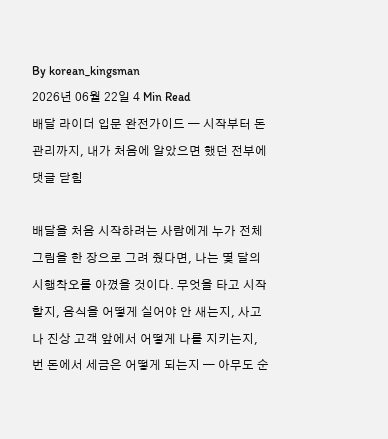By korean_kingsman
2026년 06월 22일 4 Min Read
배달 라이더 입문 완전가이드 — 시작부터 돈 관리까지, 내가 처음에 알았으면 했던 전부에 댓글 닫힘

배달을 처음 시작하려는 사람에게 누가 전체 그림을 한 장으로 그려 줬다면, 나는 몇 달의 시행착오를 아꼈을 것이다. 무엇을 타고 시작할지, 음식을 어떻게 실어야 안 새는지, 사고나 진상 고객 앞에서 어떻게 나를 지키는지, 번 돈에서 세금은 어떻게 되는지 — 아무도 순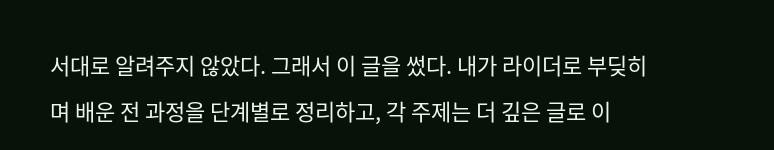서대로 알려주지 않았다. 그래서 이 글을 썼다. 내가 라이더로 부딪히며 배운 전 과정을 단계별로 정리하고, 각 주제는 더 깊은 글로 이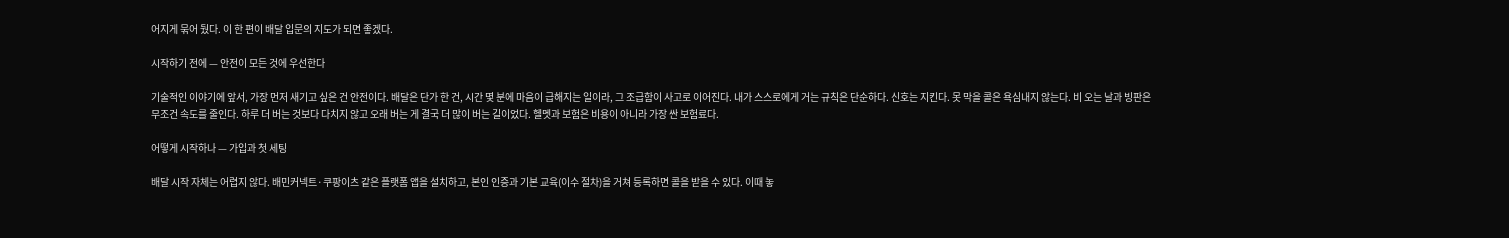어지게 묶어 뒀다. 이 한 편이 배달 입문의 지도가 되면 좋겠다.

시작하기 전에 — 안전이 모든 것에 우선한다

기술적인 이야기에 앞서, 가장 먼저 새기고 싶은 건 안전이다. 배달은 단가 한 건, 시간 몇 분에 마음이 급해지는 일이라, 그 조급함이 사고로 이어진다. 내가 스스로에게 거는 규칙은 단순하다. 신호는 지킨다. 못 막을 콜은 욕심내지 않는다. 비 오는 날과 빙판은 무조건 속도를 줄인다. 하루 더 버는 것보다 다치지 않고 오래 버는 게 결국 더 많이 버는 길이었다. 헬멧과 보험은 비용이 아니라 가장 싼 보험료다.

어떻게 시작하나 — 가입과 첫 세팅

배달 시작 자체는 어렵지 않다. 배민커넥트·쿠팡이츠 같은 플랫폼 앱을 설치하고, 본인 인증과 기본 교육(이수 절차)을 거쳐 등록하면 콜을 받을 수 있다. 이때 놓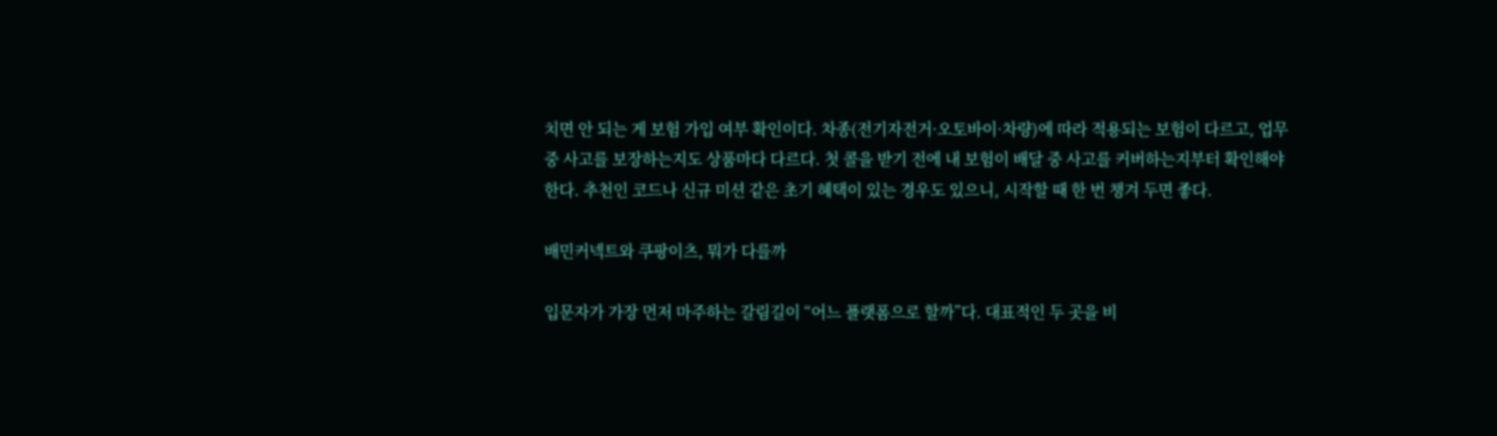치면 안 되는 게 보험 가입 여부 확인이다. 차종(전기자전거·오토바이·차량)에 따라 적용되는 보험이 다르고, 업무 중 사고를 보장하는지도 상품마다 다르다. 첫 콜을 받기 전에 내 보험이 배달 중 사고를 커버하는지부터 확인해야 한다. 추천인 코드나 신규 미션 같은 초기 혜택이 있는 경우도 있으니, 시작할 때 한 번 챙겨 두면 좋다.

배민커넥트와 쿠팡이츠, 뭐가 다를까

입문자가 가장 먼저 마주하는 갈림길이 “어느 플랫폼으로 할까”다. 대표적인 두 곳을 비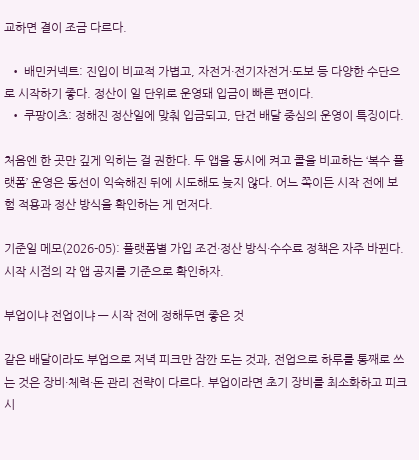교하면 결이 조금 다르다.

  • 배민커넥트: 진입이 비교적 가볍고, 자전거·전기자전거·도보 등 다양한 수단으로 시작하기 좋다. 정산이 일 단위로 운영돼 입금이 빠른 편이다.
  • 쿠팡이츠: 정해진 정산일에 맞춰 입금되고, 단건 배달 중심의 운영이 특징이다.

처음엔 한 곳만 깊게 익히는 걸 권한다. 두 앱을 동시에 켜고 콜을 비교하는 ‘복수 플랫폼’ 운영은 동선이 익숙해진 뒤에 시도해도 늦지 않다. 어느 쪽이든 시작 전에 보험 적용과 정산 방식을 확인하는 게 먼저다.

기준일 메모(2026-05): 플랫폼별 가입 조건·정산 방식·수수료 정책은 자주 바뀐다. 시작 시점의 각 앱 공지를 기준으로 확인하자.

부업이냐 전업이냐 — 시작 전에 정해두면 좋은 것

같은 배달이라도 부업으로 저녁 피크만 잠깐 도는 것과, 전업으로 하루를 통째로 쓰는 것은 장비·체력·돈 관리 전략이 다르다. 부업이라면 초기 장비를 최소화하고 피크 시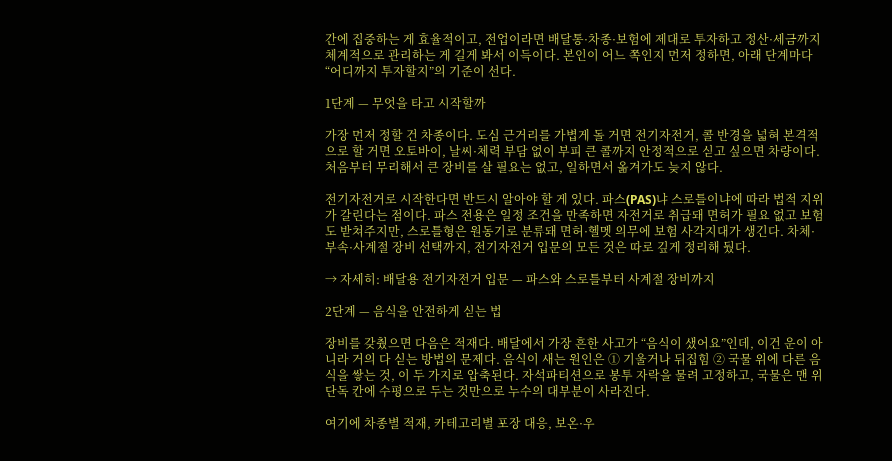간에 집중하는 게 효율적이고, 전업이라면 배달통·차종·보험에 제대로 투자하고 정산·세금까지 체계적으로 관리하는 게 길게 봐서 이득이다. 본인이 어느 쪽인지 먼저 정하면, 아래 단계마다 “어디까지 투자할지”의 기준이 선다.

1단계 — 무엇을 타고 시작할까

가장 먼저 정할 건 차종이다. 도심 근거리를 가볍게 돌 거면 전기자전거, 콜 반경을 넓혀 본격적으로 할 거면 오토바이, 날씨·체력 부담 없이 부피 큰 콜까지 안정적으로 싣고 싶으면 차량이다. 처음부터 무리해서 큰 장비를 살 필요는 없고, 일하면서 옮겨가도 늦지 않다.

전기자전거로 시작한다면 반드시 알아야 할 게 있다. 파스(PAS)냐 스로틀이냐에 따라 법적 지위가 갈린다는 점이다. 파스 전용은 일정 조건을 만족하면 자전거로 취급돼 면허가 필요 없고 보험도 받쳐주지만, 스로틀형은 원동기로 분류돼 면허·헬멧 의무에 보험 사각지대가 생긴다. 차체·부속·사계절 장비 선택까지, 전기자전거 입문의 모든 것은 따로 깊게 정리해 뒀다.

→ 자세히: 배달용 전기자전거 입문 — 파스와 스로틀부터 사계절 장비까지

2단계 — 음식을 안전하게 싣는 법

장비를 갖췄으면 다음은 적재다. 배달에서 가장 흔한 사고가 “음식이 샜어요”인데, 이건 운이 아니라 거의 다 싣는 방법의 문제다. 음식이 새는 원인은 ① 기울거나 뒤집힘 ② 국물 위에 다른 음식을 쌓는 것, 이 두 가지로 압축된다. 자석파티션으로 봉투 자락을 물려 고정하고, 국물은 맨 위 단독 칸에 수평으로 두는 것만으로 누수의 대부분이 사라진다.

여기에 차종별 적재, 카테고리별 포장 대응, 보온·우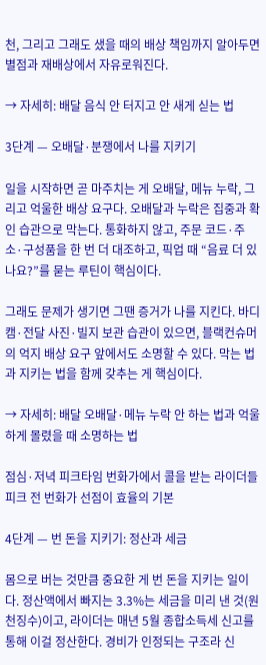천, 그리고 그래도 샜을 때의 배상 책임까지 알아두면 별점과 재배상에서 자유로워진다.

→ 자세히: 배달 음식 안 터지고 안 새게 싣는 법

3단계 — 오배달·분쟁에서 나를 지키기

일을 시작하면 곧 마주치는 게 오배달, 메뉴 누락, 그리고 억울한 배상 요구다. 오배달과 누락은 집중과 확인 습관으로 막는다. 통화하지 않고, 주문 코드·주소·구성품을 한 번 더 대조하고, 픽업 때 “음료 더 있나요?”를 묻는 루틴이 핵심이다.

그래도 문제가 생기면 그땐 증거가 나를 지킨다. 바디캠·전달 사진·빌지 보관 습관이 있으면, 블랙컨슈머의 억지 배상 요구 앞에서도 소명할 수 있다. 막는 법과 지키는 법을 함께 갖추는 게 핵심이다.

→ 자세히: 배달 오배달·메뉴 누락 안 하는 법과 억울하게 몰렸을 때 소명하는 법

점심·저녁 피크타임 번화가에서 콜을 받는 라이더들
피크 전 번화가 선점이 효율의 기본

4단계 — 번 돈을 지키기: 정산과 세금

몸으로 버는 것만큼 중요한 게 번 돈을 지키는 일이다. 정산액에서 빠지는 3.3%는 세금을 미리 낸 것(원천징수)이고, 라이더는 매년 5월 종합소득세 신고를 통해 이걸 정산한다. 경비가 인정되는 구조라 신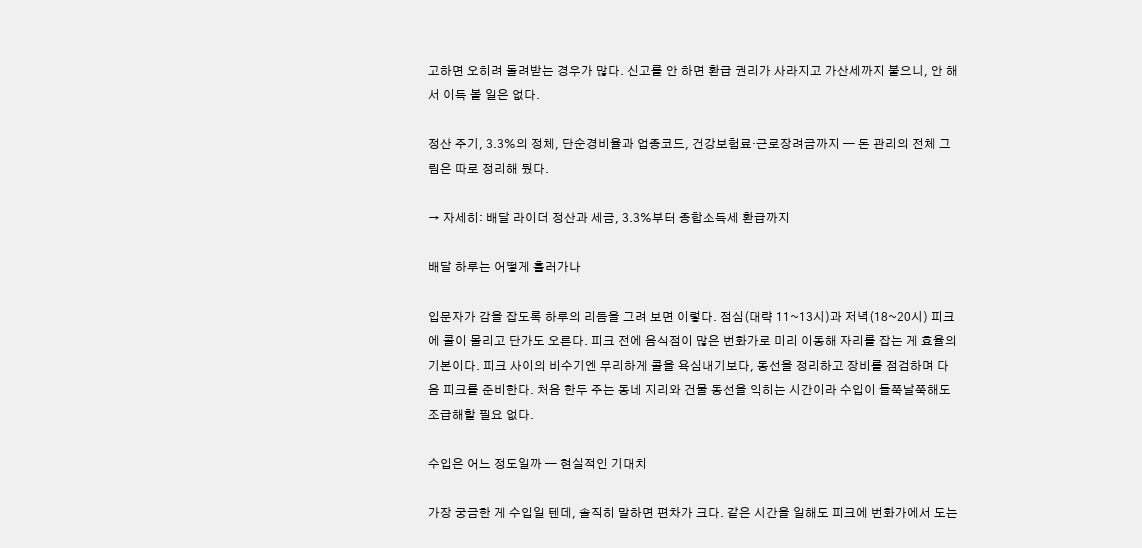고하면 오히려 돌려받는 경우가 많다. 신고를 안 하면 환급 권리가 사라지고 가산세까지 붙으니, 안 해서 이득 볼 일은 없다.

정산 주기, 3.3%의 정체, 단순경비율과 업종코드, 건강보험료·근로장려금까지 — 돈 관리의 전체 그림은 따로 정리해 뒀다.

→ 자세히: 배달 라이더 정산과 세금, 3.3%부터 종합소득세 환급까지

배달 하루는 어떻게 흘러가나

입문자가 감을 잡도록 하루의 리듬을 그려 보면 이렇다. 점심(대략 11~13시)과 저녁(18~20시) 피크에 콜이 몰리고 단가도 오른다. 피크 전에 음식점이 많은 번화가로 미리 이동해 자리를 잡는 게 효율의 기본이다. 피크 사이의 비수기엔 무리하게 콜을 욕심내기보다, 동선을 정리하고 장비를 점검하며 다음 피크를 준비한다. 처음 한두 주는 동네 지리와 건물 동선을 익히는 시간이라 수입이 들쭉날쭉해도 조급해할 필요 없다.

수입은 어느 정도일까 — 현실적인 기대치

가장 궁금한 게 수입일 텐데, 솔직히 말하면 편차가 크다. 같은 시간을 일해도 피크에 번화가에서 도는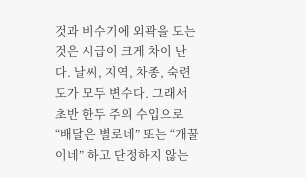것과 비수기에 외곽을 도는 것은 시급이 크게 차이 난다. 날씨, 지역, 차종, 숙련도가 모두 변수다. 그래서 초반 한두 주의 수입으로 “배달은 별로네” 또는 “개꿀이네” 하고 단정하지 않는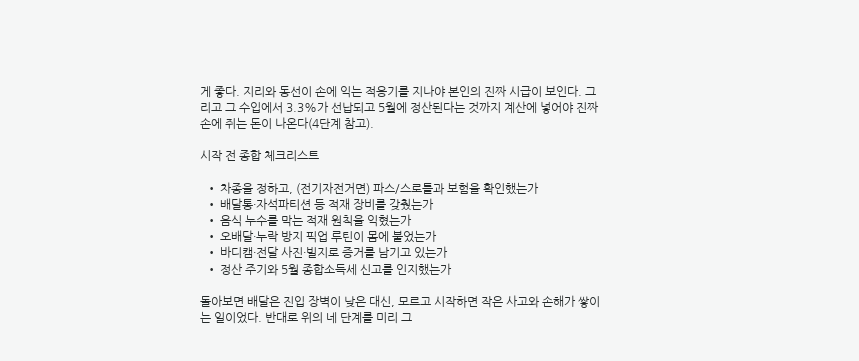게 좋다. 지리와 동선이 손에 익는 적응기를 지나야 본인의 진짜 시급이 보인다. 그리고 그 수입에서 3.3%가 선납되고 5월에 정산된다는 것까지 계산에 넣어야 진짜 손에 쥐는 돈이 나온다(4단계 참고).

시작 전 종합 체크리스트

  • 차종을 정하고, (전기자전거면) 파스/스로틀과 보험을 확인했는가
  • 배달통·자석파티션 등 적재 장비를 갖췄는가
  • 음식 누수를 막는 적재 원칙을 익혔는가
  • 오배달·누락 방지 픽업 루틴이 몸에 붙었는가
  • 바디캠·전달 사진·빌지로 증거를 남기고 있는가
  • 정산 주기와 5월 종합소득세 신고를 인지했는가

돌아보면 배달은 진입 장벽이 낮은 대신, 모르고 시작하면 작은 사고와 손해가 쌓이는 일이었다. 반대로 위의 네 단계를 미리 그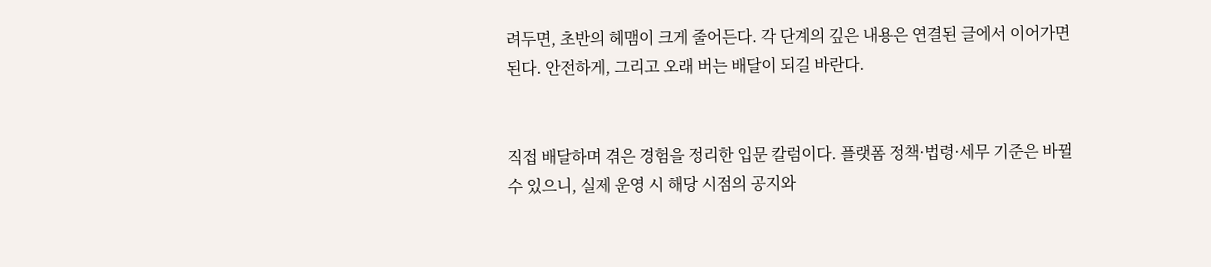려두면, 초반의 헤맴이 크게 줄어든다. 각 단계의 깊은 내용은 연결된 글에서 이어가면 된다. 안전하게, 그리고 오래 버는 배달이 되길 바란다.


직접 배달하며 겪은 경험을 정리한 입문 칼럼이다. 플랫폼 정책·법령·세무 기준은 바뀔 수 있으니, 실제 운영 시 해당 시점의 공지와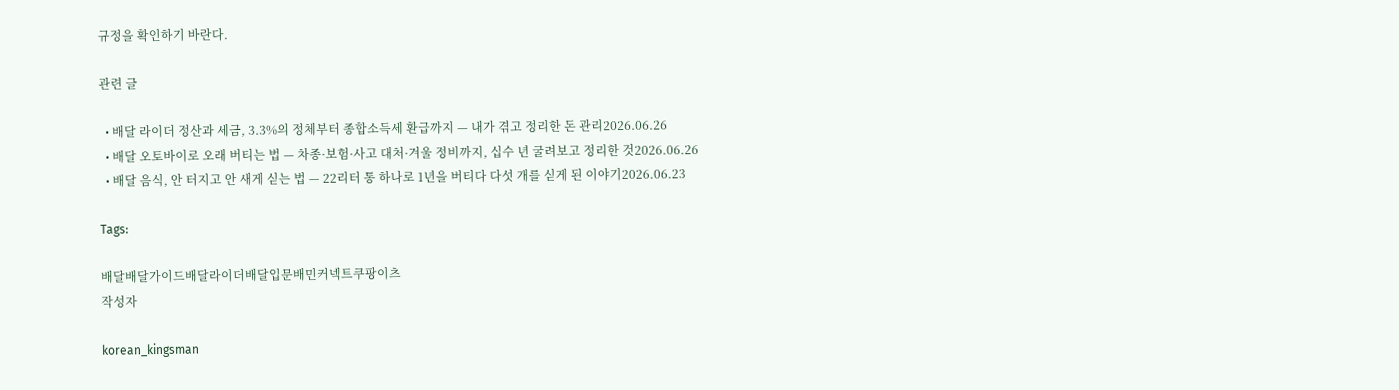규정을 확인하기 바란다.

관련 글

  • 배달 라이더 정산과 세금, 3.3%의 정체부터 종합소득세 환급까지 — 내가 겪고 정리한 돈 관리2026.06.26
  • 배달 오토바이로 오래 버티는 법 — 차종·보험·사고 대처·겨울 정비까지, 십수 년 굴려보고 정리한 것2026.06.26
  • 배달 음식, 안 터지고 안 새게 싣는 법 — 22리터 통 하나로 1년을 버티다 다섯 개를 싣게 된 이야기2026.06.23

Tags:

배달배달가이드배달라이더배달입문배민커넥트쿠팡이츠
작성자

korean_kingsman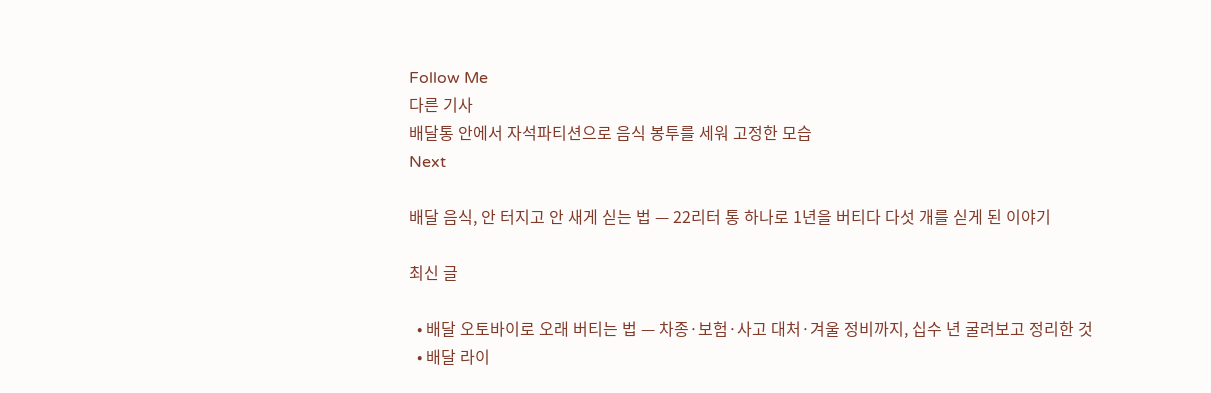Follow Me
다른 기사
배달통 안에서 자석파티션으로 음식 봉투를 세워 고정한 모습
Next

배달 음식, 안 터지고 안 새게 싣는 법 — 22리터 통 하나로 1년을 버티다 다섯 개를 싣게 된 이야기

최신 글

  • 배달 오토바이로 오래 버티는 법 — 차종·보험·사고 대처·겨울 정비까지, 십수 년 굴려보고 정리한 것
  • 배달 라이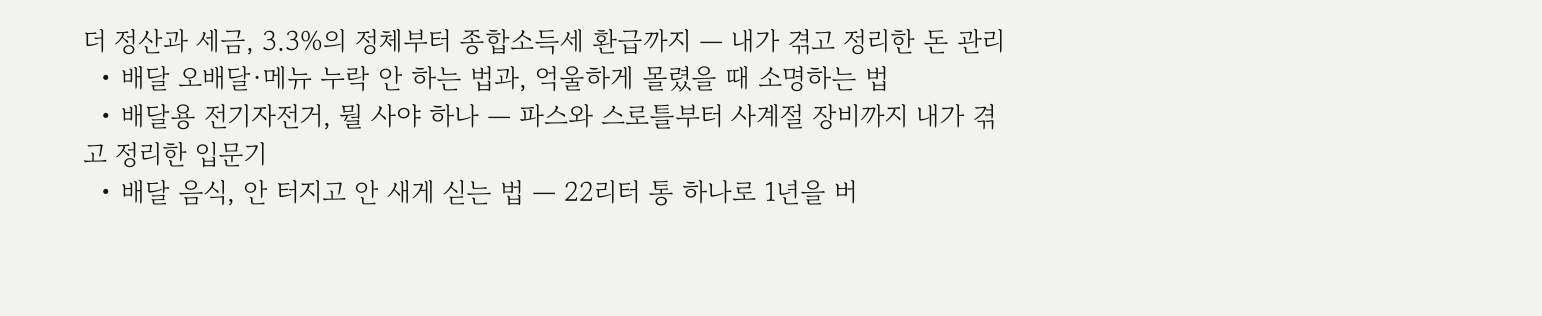더 정산과 세금, 3.3%의 정체부터 종합소득세 환급까지 — 내가 겪고 정리한 돈 관리
  • 배달 오배달·메뉴 누락 안 하는 법과, 억울하게 몰렸을 때 소명하는 법
  • 배달용 전기자전거, 뭘 사야 하나 — 파스와 스로틀부터 사계절 장비까지 내가 겪고 정리한 입문기
  • 배달 음식, 안 터지고 안 새게 싣는 법 — 22리터 통 하나로 1년을 버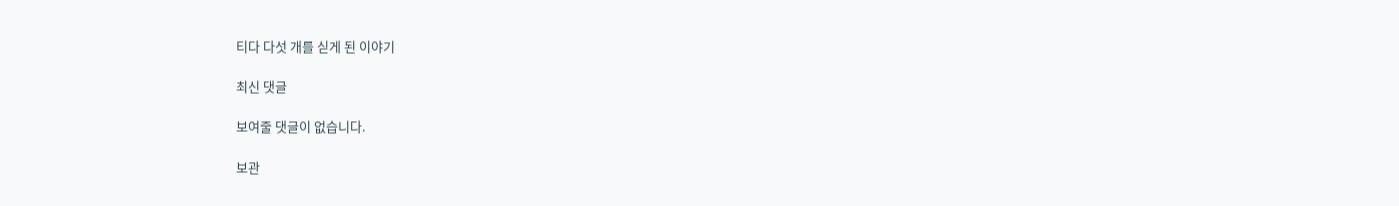티다 다섯 개를 싣게 된 이야기

최신 댓글

보여줄 댓글이 없습니다.

보관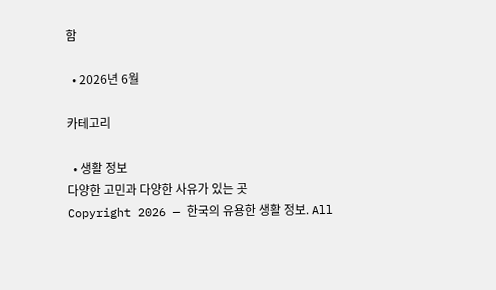함

  • 2026년 6월

카테고리

  • 생활 정보
다양한 고민과 다양한 사유가 있는 곳
Copyright 2026 — 한국의 유용한 생활 정보. All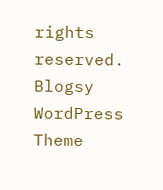rights reserved. Blogsy WordPress Theme